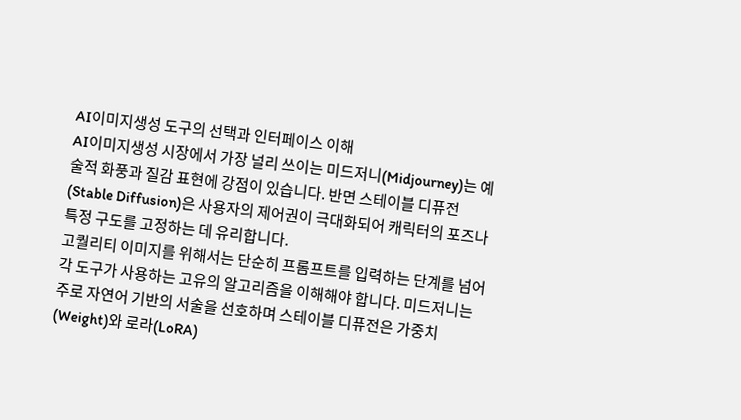AI이미지생성 도구의 선택과 인터페이스 이해
AI이미지생성 시장에서 가장 널리 쓰이는 미드저니(Midjourney)는 예술적 화풍과 질감 표현에 강점이 있습니다. 반면 스테이블 디퓨전(Stable Diffusion)은 사용자의 제어권이 극대화되어 캐릭터의 포즈나 특정 구도를 고정하는 데 유리합니다.
고퀄리티 이미지를 위해서는 단순히 프롬프트를 입력하는 단계를 넘어 각 도구가 사용하는 고유의 알고리즘을 이해해야 합니다. 미드저니는 주로 자연어 기반의 서술을 선호하며 스테이블 디퓨전은 가중치(Weight)와 로라(LoRA)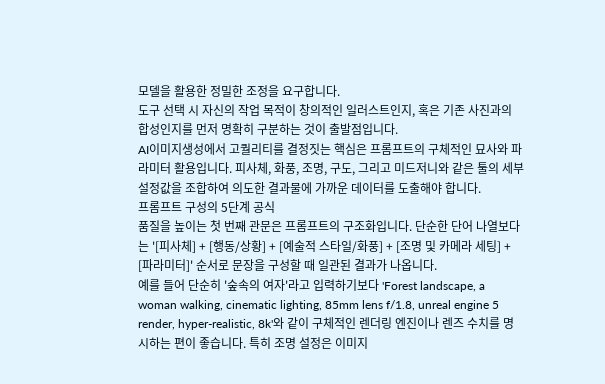모델을 활용한 정밀한 조정을 요구합니다.
도구 선택 시 자신의 작업 목적이 창의적인 일러스트인지, 혹은 기존 사진과의 합성인지를 먼저 명확히 구분하는 것이 출발점입니다.
AI이미지생성에서 고퀄리티를 결정짓는 핵심은 프롬프트의 구체적인 묘사와 파라미터 활용입니다. 피사체, 화풍, 조명, 구도, 그리고 미드저니와 같은 툴의 세부 설정값을 조합하여 의도한 결과물에 가까운 데이터를 도출해야 합니다.
프롬프트 구성의 5단계 공식
품질을 높이는 첫 번째 관문은 프롬프트의 구조화입니다. 단순한 단어 나열보다는 '[피사체] + [행동/상황] + [예술적 스타일/화풍] + [조명 및 카메라 세팅] + [파라미터]' 순서로 문장을 구성할 때 일관된 결과가 나옵니다.
예를 들어 단순히 '숲속의 여자'라고 입력하기보다 'Forest landscape, a woman walking, cinematic lighting, 85mm lens f/1.8, unreal engine 5 render, hyper-realistic, 8k'와 같이 구체적인 렌더링 엔진이나 렌즈 수치를 명시하는 편이 좋습니다. 특히 조명 설정은 이미지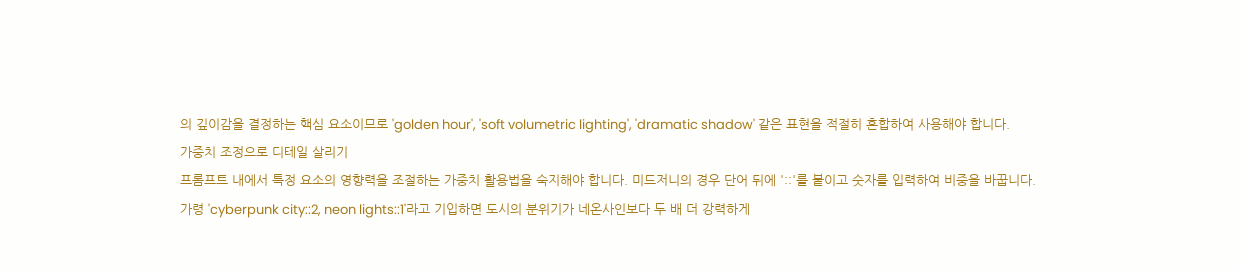의 깊이감을 결정하는 핵심 요소이므로 'golden hour', 'soft volumetric lighting', 'dramatic shadow' 같은 표현을 적절히 혼합하여 사용해야 합니다.
가중치 조정으로 디테일 살리기
프롬프트 내에서 특정 요소의 영향력을 조절하는 가중치 활용법을 숙지해야 합니다. 미드저니의 경우 단어 뒤에 '::'를 붙이고 숫자를 입력하여 비중을 바꿉니다.
가령 'cyberpunk city::2, neon lights::1'라고 기입하면 도시의 분위기가 네온사인보다 두 배 더 강력하게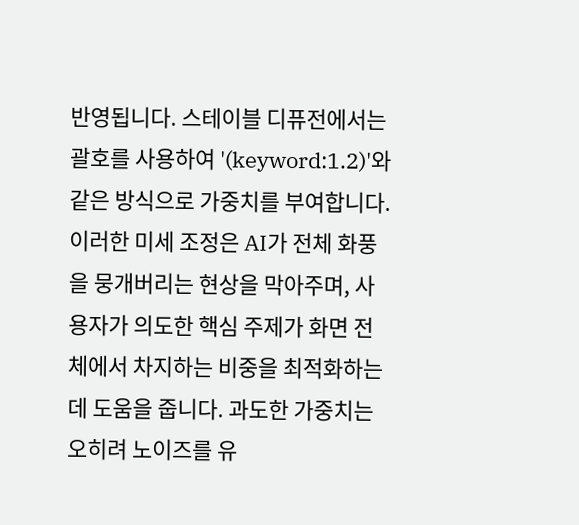반영됩니다. 스테이블 디퓨전에서는 괄호를 사용하여 '(keyword:1.2)'와 같은 방식으로 가중치를 부여합니다.
이러한 미세 조정은 AI가 전체 화풍을 뭉개버리는 현상을 막아주며, 사용자가 의도한 핵심 주제가 화면 전체에서 차지하는 비중을 최적화하는 데 도움을 줍니다. 과도한 가중치는 오히려 노이즈를 유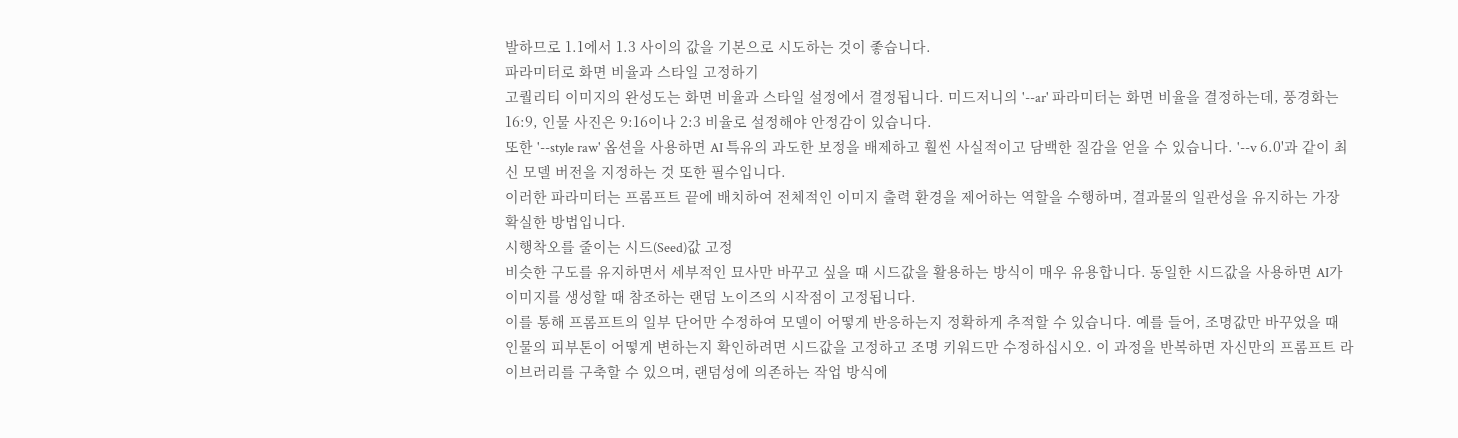발하므로 1.1에서 1.3 사이의 값을 기본으로 시도하는 것이 좋습니다.
파라미터로 화면 비율과 스타일 고정하기
고퀄리티 이미지의 완성도는 화면 비율과 스타일 설정에서 결정됩니다. 미드저니의 '--ar' 파라미터는 화면 비율을 결정하는데, 풍경화는 16:9, 인물 사진은 9:16이나 2:3 비율로 설정해야 안정감이 있습니다.
또한 '--style raw' 옵션을 사용하면 AI 특유의 과도한 보정을 배제하고 훨씬 사실적이고 담백한 질감을 얻을 수 있습니다. '--v 6.0'과 같이 최신 모델 버전을 지정하는 것 또한 필수입니다.
이러한 파라미터는 프롬프트 끝에 배치하여 전체적인 이미지 출력 환경을 제어하는 역할을 수행하며, 결과물의 일관성을 유지하는 가장 확실한 방법입니다.
시행착오를 줄이는 시드(Seed)값 고정
비슷한 구도를 유지하면서 세부적인 묘사만 바꾸고 싶을 때 시드값을 활용하는 방식이 매우 유용합니다. 동일한 시드값을 사용하면 AI가 이미지를 생성할 때 참조하는 랜덤 노이즈의 시작점이 고정됩니다.
이를 통해 프롬프트의 일부 단어만 수정하여 모델이 어떻게 반응하는지 정확하게 추적할 수 있습니다. 예를 들어, 조명값만 바꾸었을 때 인물의 피부톤이 어떻게 변하는지 확인하려면 시드값을 고정하고 조명 키워드만 수정하십시오. 이 과정을 반복하면 자신만의 프롬프트 라이브러리를 구축할 수 있으며, 랜덤성에 의존하는 작업 방식에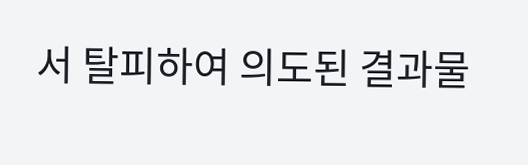서 탈피하여 의도된 결과물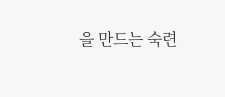을 만드는 숙련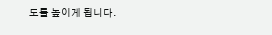도를 높이게 됩니다.